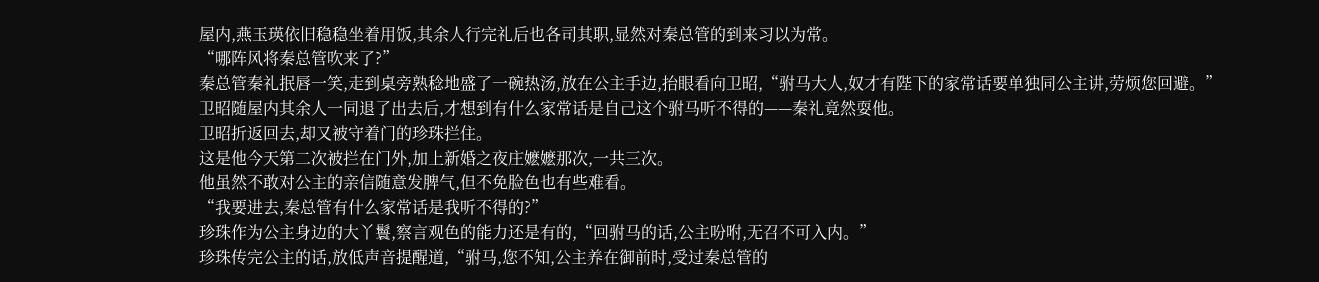屋内,燕玉瑛依旧稳稳坐着用饭,其余人行完礼后也各司其职,显然对秦总管的到来习以为常。
“哪阵风将秦总管吹来了?”
秦总管秦礼抿唇一笑,走到桌旁熟稔地盛了一碗热汤,放在公主手边,抬眼看向卫昭,“驸马大人,奴才有陛下的家常话要单独同公主讲,劳烦您回避。”
卫昭随屋内其余人一同退了出去后,才想到有什么家常话是自己这个驸马听不得的——秦礼竟然耍他。
卫昭折返回去,却又被守着门的珍珠拦住。
这是他今天第二次被拦在门外,加上新婚之夜庄嬷嬷那次,一共三次。
他虽然不敢对公主的亲信随意发脾气,但不免脸色也有些难看。
“我要进去,秦总管有什么家常话是我听不得的?”
珍珠作为公主身边的大丫鬟,察言观色的能力还是有的,“回驸马的话,公主吩咐,无召不可入内。”
珍珠传完公主的话,放低声音提醒道,“驸马,您不知,公主养在御前时,受过秦总管的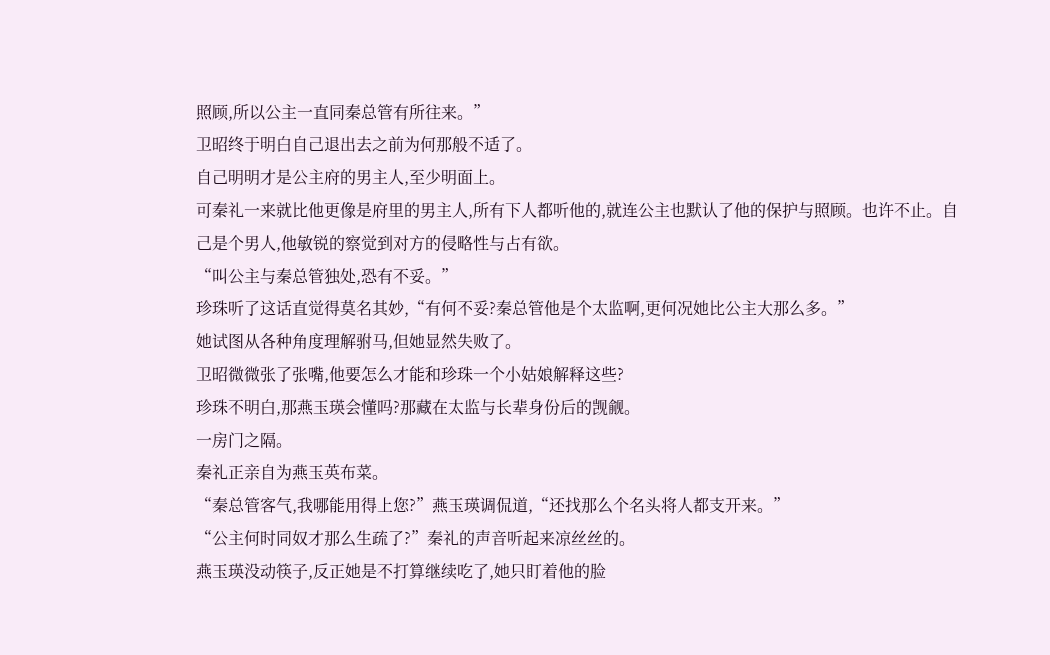照顾,所以公主一直同秦总管有所往来。”
卫昭终于明白自己退出去之前为何那般不适了。
自己明明才是公主府的男主人,至少明面上。
可秦礼一来就比他更像是府里的男主人,所有下人都听他的,就连公主也默认了他的保护与照顾。也许不止。自己是个男人,他敏锐的察觉到对方的侵略性与占有欲。
“叫公主与秦总管独处,恐有不妥。”
珍珠听了这话直觉得莫名其妙,“有何不妥?秦总管他是个太监啊,更何况她比公主大那么多。”
她试图从各种角度理解驸马,但她显然失败了。
卫昭微微张了张嘴,他要怎么才能和珍珠一个小姑娘解释这些?
珍珠不明白,那燕玉瑛会懂吗?那藏在太监与长辈身份后的觊觎。
一房门之隔。
秦礼正亲自为燕玉英布菜。
“秦总管客气,我哪能用得上您?”燕玉瑛调侃道,“还找那么个名头将人都支开来。”
“公主何时同奴才那么生疏了?”秦礼的声音听起来凉丝丝的。
燕玉瑛没动筷子,反正她是不打算继续吃了,她只盯着他的脸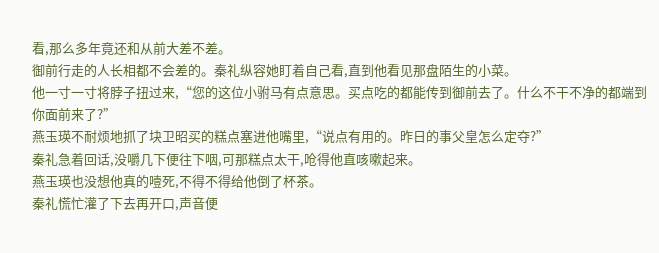看,那么多年竟还和从前大差不差。
御前行走的人长相都不会差的。秦礼纵容她盯着自己看,直到他看见那盘陌生的小菜。
他一寸一寸将脖子扭过来,“您的这位小驸马有点意思。买点吃的都能传到御前去了。什么不干不净的都端到你面前来了?”
燕玉瑛不耐烦地抓了块卫昭买的糕点塞进他嘴里,“说点有用的。昨日的事父皇怎么定夺?”
秦礼急着回话,没嚼几下便往下咽,可那糕点太干,呛得他直咳嗽起来。
燕玉瑛也没想他真的噎死,不得不得给他倒了杯茶。
秦礼慌忙灌了下去再开口,声音便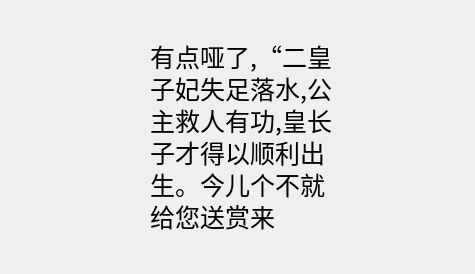有点哑了,“二皇子妃失足落水,公主救人有功,皇长子才得以顺利出生。今儿个不就给您送赏来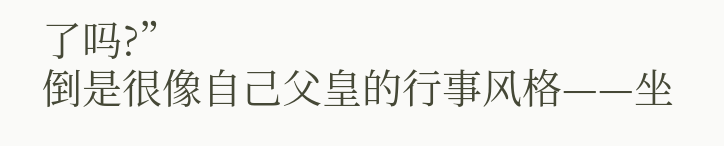了吗?”
倒是很像自己父皇的行事风格——坐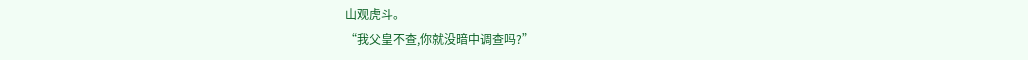山观虎斗。
“我父皇不查,你就没暗中调查吗?”